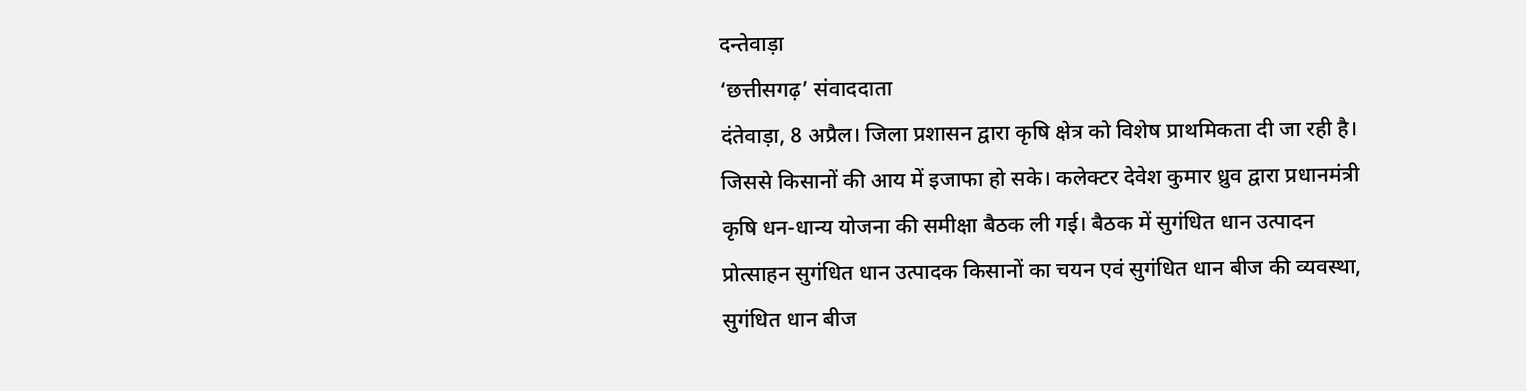दन्तेवाड़ा
‘छत्तीसगढ़’ संवाददाता
दंतेवाड़ा, 8 अप्रैल। जिला प्रशासन द्वारा कृषि क्षेत्र को विशेष प्राथमिकता दी जा रही है। जिससे किसानों की आय में इजाफा हो सके। कलेक्टर देवेश कुमार ध्रुव द्वारा प्रधानमंत्री कृषि धन-धान्य योजना की समीक्षा बैठक ली गई। बैठक में सुगंधित धान उत्पादन प्रोत्साहन सुगंधित धान उत्पादक किसानों का चयन एवं सुगंधित धान बीज की व्यवस्था, सुगंधित धान बीज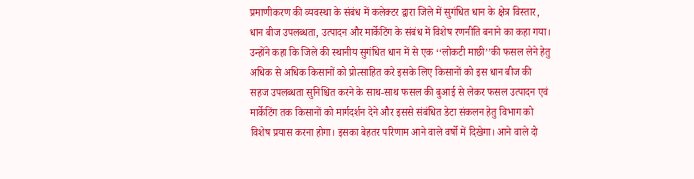प्रमाणीकरण की व्यवस्था के संबंध में कलेक्टर द्वारा जिले में सुगंधित धान के क्षेत्र विस्तार, धान बीज उपलब्धता, उत्पादन और मार्केटिंग के संबंध में विशेष रणनीति बनाने का कहा गया।
उन्होंने कहा कि जिले की स्थानीय सुगंधित धान में से एक ‘‘लोकटी माछी’’की फसल लेने हेतु अधिक से अधिक किसानों को प्रोत्साहित करे इसके लिए किसानों को इस धान बीज की सहज उपलब्धता सुनिश्चित करने के साथ-साथ फसल की बुआई से लेकर फसल उत्पादन एवं मार्केटिंग तक किसानों को मार्गदर्शन देने और इससे संबंधित डेटा संकलन हेतु विभाग को विशेष प्रयास करना होगा। इसका बेहतर परिणाम आने वाले वर्षो में दिखेगा। आने वाले दो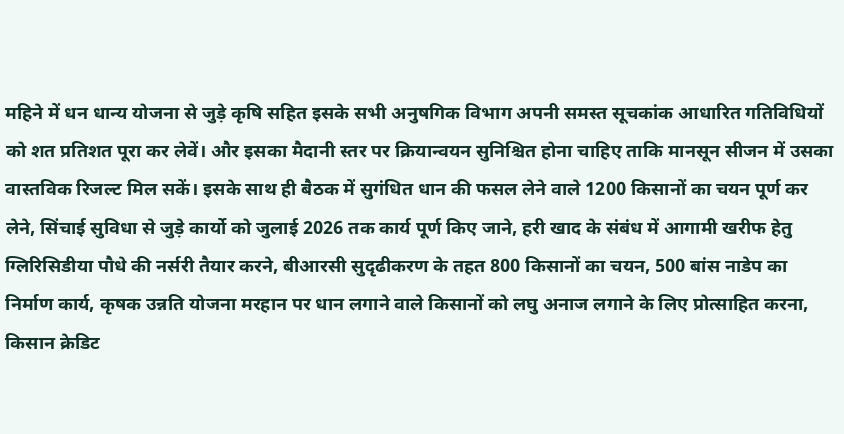महिने में धन धान्य योजना से जुड़े कृषि सहित इसके सभी अनुषगिक विभाग अपनी समस्त सूचकांक आधारित गतिविधियों को शत प्रतिशत पूरा कर लेवें। और इसका मैदानी स्तर पर क्रियान्वयन सुनिश्चित होना चाहिए ताकि मानसून सीजन में उसका वास्तविक रिजल्ट मिल सकें। इसके साथ ही बैठक में सुगंधित धान की फसल लेने वाले 1200 किसानों का चयन पूर्ण कर लेने, सिंचाई सुविधा से जुड़े कार्यो को जुलाई 2026 तक कार्य पूर्ण किए जाने, हरी खाद के संबंध में आगामी खरीफ हेतु ग्लिरिसिडीया पौधे की नर्सरी तैयार करने, बीआरसी सुदृढीकरण के तहत 800 किसानों का चयन, 500 बांस नाडेप का निर्माण कार्य, कृषक उन्नति योजना मरहान पर धान लगाने वाले किसानों को लघु अनाज लगाने के लिए प्रोत्साहित करना, किसान क्रेडिट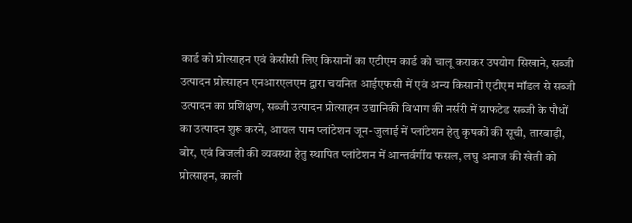कार्ड को प्रोत्साहन एवं केसीसी लिए किसानों का एटीएम कार्ड को चालू कराकर उपयोग सिखाने, सब्जी उत्पादन प्रोत्साहन एनआरएलएम द्वारा चयनित आईएफसी में एवं अन्य किसानों एटीएम मॉडल से सब्जी उत्पादन का प्रशिक्षण, सब्जी उत्पादन प्रोत्साहन उद्यानिकी विभाग की नर्सरी में ग्राफटेड सब्जी के पौधों का उत्पादन शुरू करने, आयल पाम प्लांटेशन जून-जुलाई में प्लांटेशन हेतु कृषकों की सूची, तारबाड़ी, बोर, एवं बिजली की व्यवस्था हेतु स्थापित प्लांटेशन में आन्तर्वर्गीय फसल, लघु अनाज की खेती को प्रोत्साहन, काली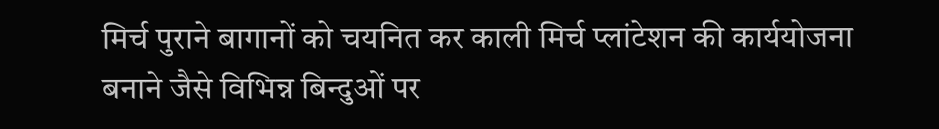मिर्च पुराने बागानों को चयनित कर काली मिर्च प्लांटेशन की कार्ययोजना बनाने जैसे विभिन्न बिन्दुओं पर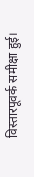विस्तारपूवर्क समीक्षा हुई।